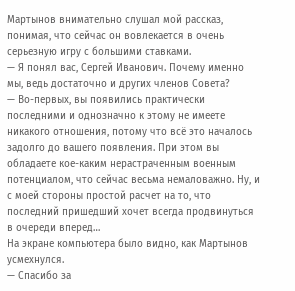Мартынов внимательно слушал мой рассказ, понимая, что сейчас он вовлекается в очень серьезную игру с большими ставками.
— Я понял вас, Сергей Иванович. Почему именно мы, ведь достаточно и других членов Совета?
— Во-первых, вы появились практически последними и однозначно к этому не имеете никакого отношения, потому что всё это началось задолго до вашего появления. При этом вы обладаете кое-каким нерастраченным военным потенциалом, что сейчас весьма немаловажно. Ну, и с моей стороны простой расчет на то, что последний пришедший хочет всегда продвинуться в очереди вперед…
На экране компьютера было видно, как Мартынов усмехнулся.
— Спасибо за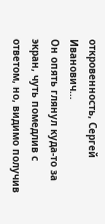откровенность, Сергей Иванович…
Он опять глянул куда-то за экран, чуть помедлив с ответом, но, видимо получив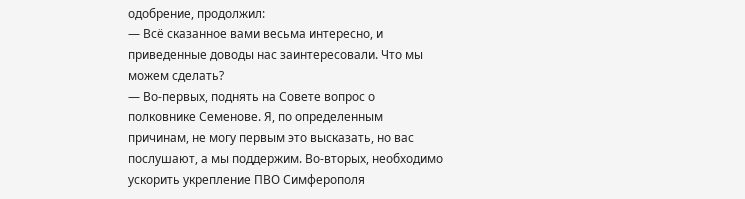одобрение, продолжил:
— Всё сказанное вами весьма интересно, и приведенные доводы нас заинтересовали. Что мы можем сделать?
— Во-первых, поднять на Совете вопрос о полковнике Семенове. Я, по определенным причинам, не могу первым это высказать, но вас послушают, а мы поддержим. Во-вторых, необходимо ускорить укрепление ПВО Симферополя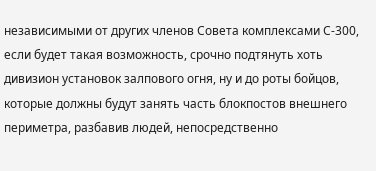независимыми от других членов Совета комплексами С-300, если будет такая возможность, срочно подтянуть хоть дивизион установок залпового огня, ну и до роты бойцов, которые должны будут занять часть блокпостов внешнего периметра, разбавив людей, непосредственно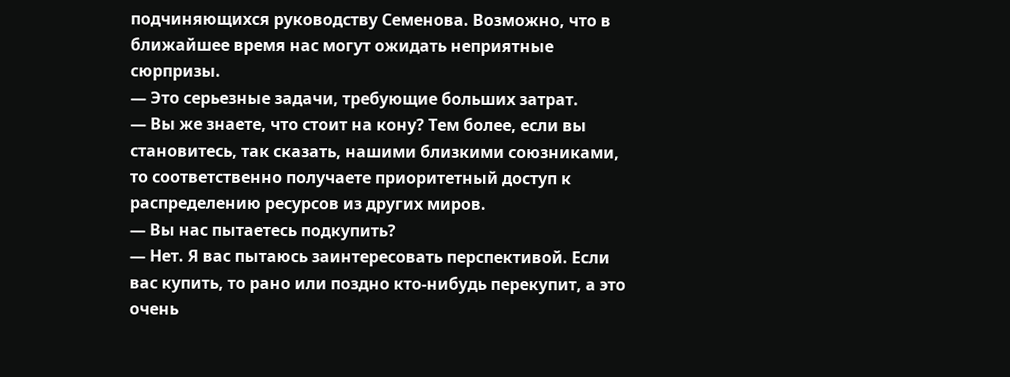подчиняющихся руководству Семенова. Возможно, что в ближайшее время нас могут ожидать неприятные сюрпризы.
— Это серьезные задачи, требующие больших затрат.
— Вы же знаете, что стоит на кону? Тем более, если вы становитесь, так сказать, нашими близкими союзниками, то соответственно получаете приоритетный доступ к распределению ресурсов из других миров.
— Вы нас пытаетесь подкупить?
— Нет. Я вас пытаюсь заинтересовать перспективой. Если вас купить, то рано или поздно кто-нибудь перекупит, а это очень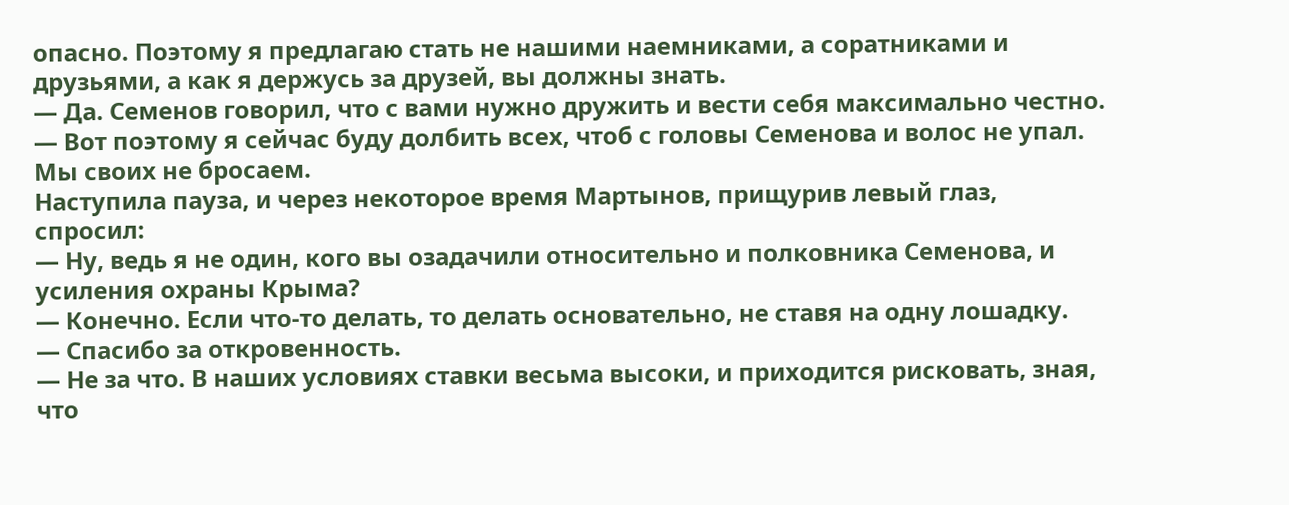опасно. Поэтому я предлагаю стать не нашими наемниками, а соратниками и друзьями, а как я держусь за друзей, вы должны знать.
— Да. Семенов говорил, что с вами нужно дружить и вести себя максимально честно.
— Вот поэтому я сейчас буду долбить всех, чтоб с головы Семенова и волос не упал. Мы своих не бросаем.
Наступила пауза, и через некоторое время Мартынов, прищурив левый глаз, спросил:
— Ну, ведь я не один, кого вы озадачили относительно и полковника Семенова, и усиления охраны Крыма?
— Конечно. Если что-то делать, то делать основательно, не ставя на одну лошадку.
— Спасибо за откровенность.
— Не за что. В наших условиях ставки весьма высоки, и приходится рисковать, зная, что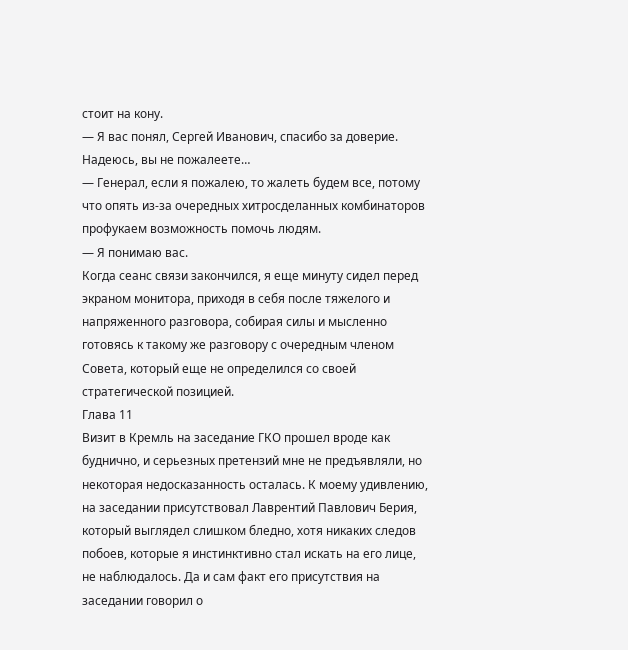стоит на кону.
— Я вас понял, Сергей Иванович, спасибо за доверие. Надеюсь, вы не пожалеете…
— Генерал, если я пожалею, то жалеть будем все, потому что опять из-за очередных хитросделанных комбинаторов профукаем возможность помочь людям.
— Я понимаю вас.
Когда сеанс связи закончился, я еще минуту сидел перед экраном монитора, приходя в себя после тяжелого и напряженного разговора, собирая силы и мысленно готовясь к такому же разговору с очередным членом Совета, который еще не определился со своей стратегической позицией.
Глава 11
Визит в Кремль на заседание ГКО прошел вроде как буднично, и серьезных претензий мне не предъявляли, но некоторая недосказанность осталась. К моему удивлению, на заседании присутствовал Лаврентий Павлович Берия, который выглядел слишком бледно, хотя никаких следов побоев, которые я инстинктивно стал искать на его лице, не наблюдалось. Да и сам факт его присутствия на заседании говорил о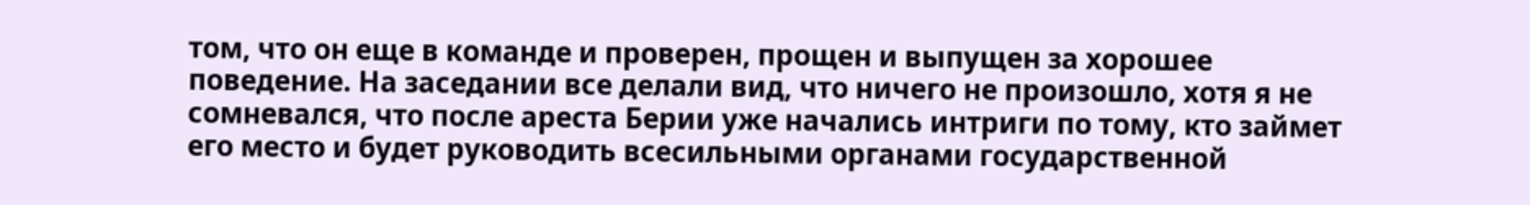том, что он еще в команде и проверен, прощен и выпущен за хорошее поведение. На заседании все делали вид, что ничего не произошло, хотя я не сомневался, что после ареста Берии уже начались интриги по тому, кто займет его место и будет руководить всесильными органами государственной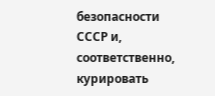безопасности СССР и, соответственно, курировать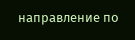направление по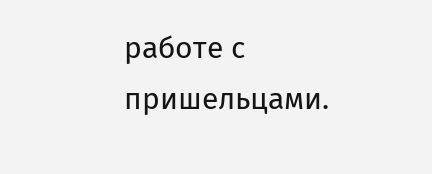работе с пришельцами.